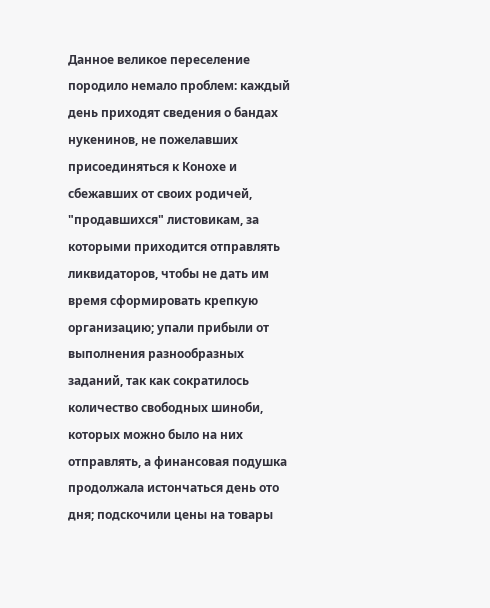Данное великое переселение породило немало проблем: каждый день приходят сведения о бандах нукенинов, не пожелавших присоединяться к Конохе и сбежавших от своих родичей, "продавшихся" листовикам, за которыми приходится отправлять ликвидаторов, чтобы не дать им время сформировать крепкую организацию; упали прибыли от выполнения разнообразных заданий, так как сократилось количество свободных шиноби, которых можно было на них отправлять, а финансовая подушка продолжала истончаться день ото дня; подскочили цены на товары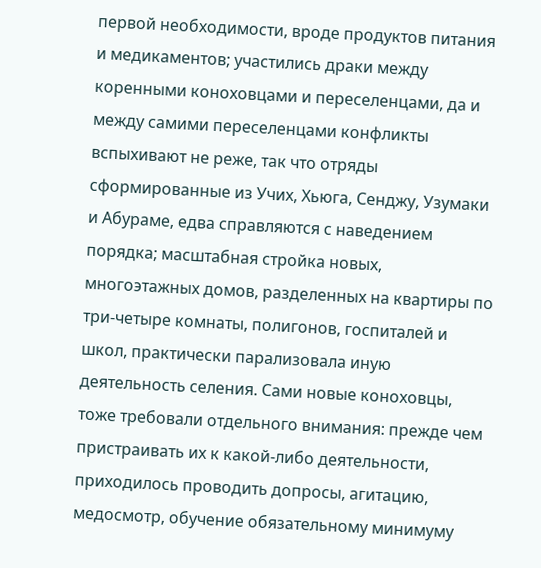первой необходимости, вроде продуктов питания и медикаментов; участились драки между коренными коноховцами и переселенцами, да и между самими переселенцами конфликты вспыхивают не реже, так что отряды сформированные из Учих, Хьюга, Сенджу, Узумаки и Абураме, едва справляются с наведением порядка; масштабная стройка новых, многоэтажных домов, разделенных на квартиры по три-четыре комнаты, полигонов, госпиталей и школ, практически парализовала иную деятельность селения. Сами новые коноховцы, тоже требовали отдельного внимания: прежде чем пристраивать их к какой-либо деятельности, приходилось проводить допросы, агитацию, медосмотр, обучение обязательному минимуму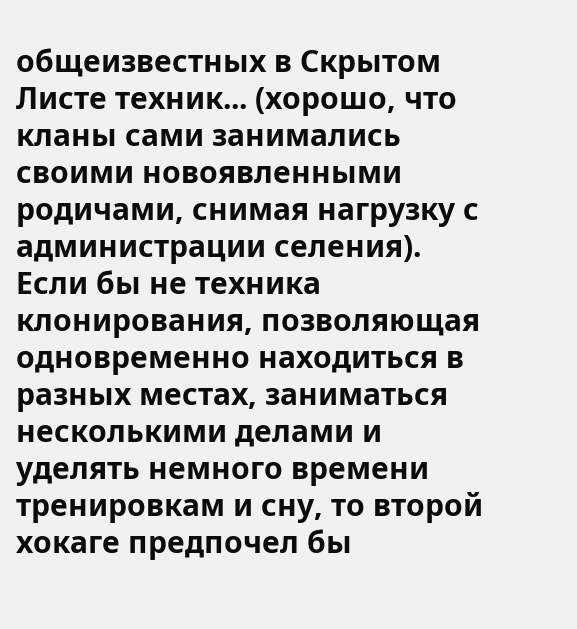общеизвестных в Скрытом Листе техник... (хорошо, что кланы сами занимались своими новоявленными родичами, снимая нагрузку с администрации селения).
Если бы не техника клонирования, позволяющая одновременно находиться в разных местах, заниматься несколькими делами и уделять немного времени тренировкам и сну, то второй хокаге предпочел бы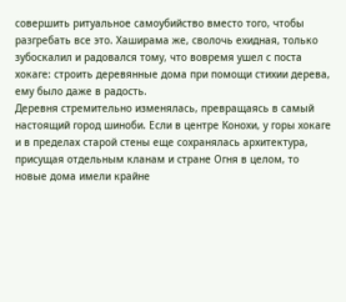совершить ритуальное самоубийство вместо того, чтобы разгребать все это. Хаширама же, сволочь ехидная, только зубоскалил и радовался тому, что вовремя ушел с поста хокаге: строить деревянные дома при помощи стихии дерева, ему было даже в радость.
Деревня стремительно изменялась, превращаясь в самый настоящий город шиноби. Если в центре Конохи, у горы хокаге и в пределах старой стены еще сохранялась архитектура, присущая отдельным кланам и стране Огня в целом, то новые дома имели крайне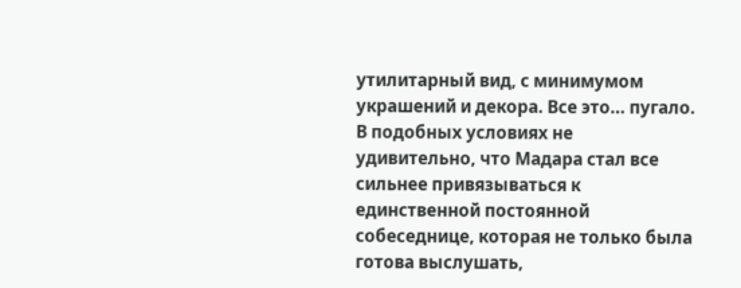утилитарный вид, с минимумом украшений и декора. Все это... пугало.
В подобных условиях не удивительно, что Мадара стал все сильнее привязываться к единственной постоянной собеседнице, которая не только была готова выслушать,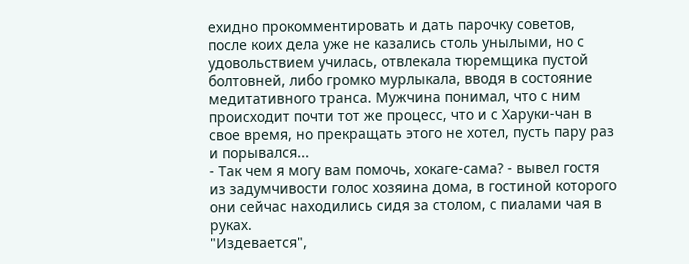ехидно прокомментировать и дать парочку советов, после коих дела уже не казались столь унылыми, но с удовольствием училась, отвлекала тюремщика пустой болтовней, либо громко мурлыкала, вводя в состояние медитативного транса. Мужчина понимал, что с ним происходит почти тот же процесс, что и с Харуки-чан в свое время, но прекращать этого не хотел, пусть пару раз и порывался...
- Так чем я могу вам помочь, хокаге-сама? - вывел гостя из задумчивости голос хозяина дома, в гостиной которого они сейчас находились сидя за столом, с пиалами чая в руках.
"Издевается",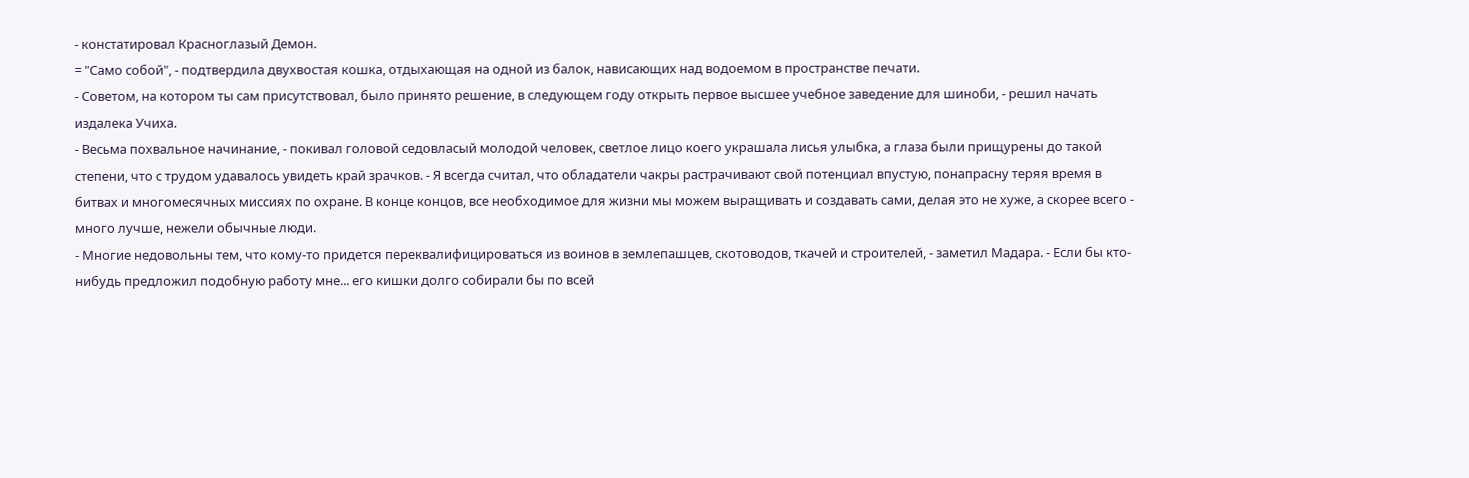- констатировал Красноглазый Демон.
= "Само собой", - подтвердила двухвостая кошка, отдыхающая на одной из балок, нависающих над водоемом в пространстве печати.
- Советом, на котором ты сам присутствовал, было принято решение, в следующем году открыть первое высшее учебное заведение для шиноби, - решил начать издалека Учиха.
- Весьма похвальное начинание, - покивал головой седовласый молодой человек, светлое лицо коего украшала лисья улыбка, а глаза были прищурены до такой степени, что с трудом удавалось увидеть край зрачков. - Я всегда считал, что обладатели чакры растрачивают свой потенциал впустую, понапрасну теряя время в битвах и многомесячных миссиях по охране. В конце концов, все необходимое для жизни мы можем выращивать и создавать сами, делая это не хуже, а скорее всего - много лучше, нежели обычные люди.
- Многие недовольны тем, что кому-то придется переквалифицироваться из воинов в землепашцев, скотоводов, ткачей и строителей, - заметил Мадара. - Если бы кто-нибудь предложил подобную работу мне... его кишки долго собирали бы по всей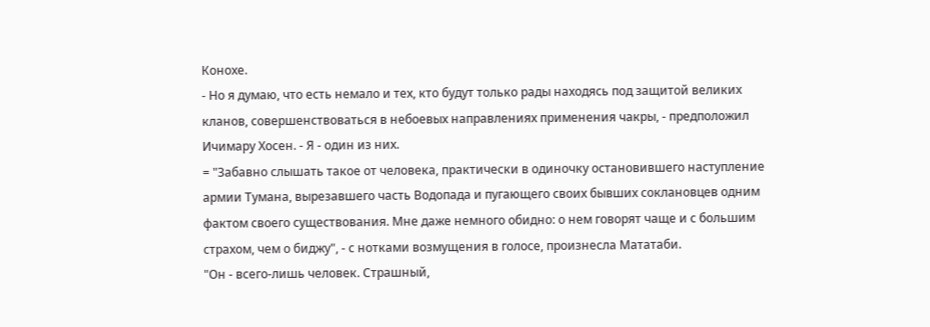Конохе.
- Но я думаю, что есть немало и тех, кто будут только рады находясь под защитой великих кланов, совершенствоваться в небоевых направлениях применения чакры, - предположил Ичимару Хосен. - Я - один из них.
= "Забавно слышать такое от человека, практически в одиночку остановившего наступление армии Тумана, вырезавшего часть Водопада и пугающего своих бывших соклановцев одним фактом своего существования. Мне даже немного обидно: о нем говорят чаще и с большим страхом, чем о биджу", - с нотками возмущения в голосе, произнесла Мататаби.
"Он - всего-лишь человек. Страшный,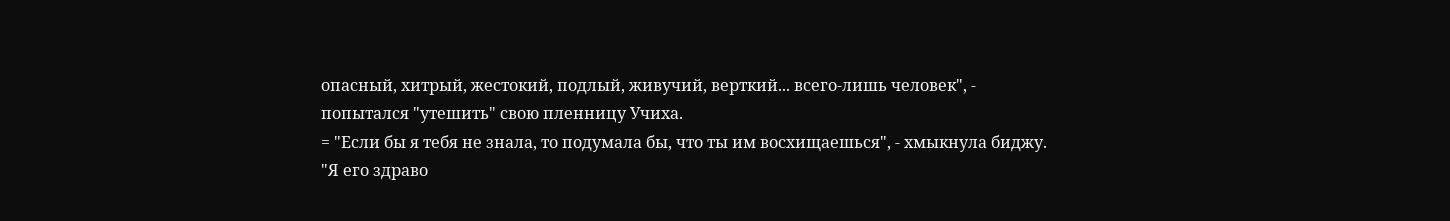опасный, хитрый, жестокий, подлый, живучий, верткий... всего-лишь человек", - попытался "утешить" свою пленницу Учиха.
= "Если бы я тебя не знала, то подумала бы, что ты им восхищаешься", - хмыкнула биджу.
"Я его здраво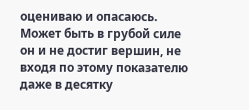оцениваю и опасаюсь. Может быть в грубой силе он и не достиг вершин, не входя по этому показателю даже в десятку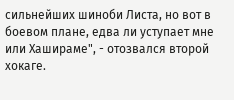сильнейших шиноби Листа, но вот в боевом плане, едва ли уступает мне или Хашираме", - отозвался второй хокаге.